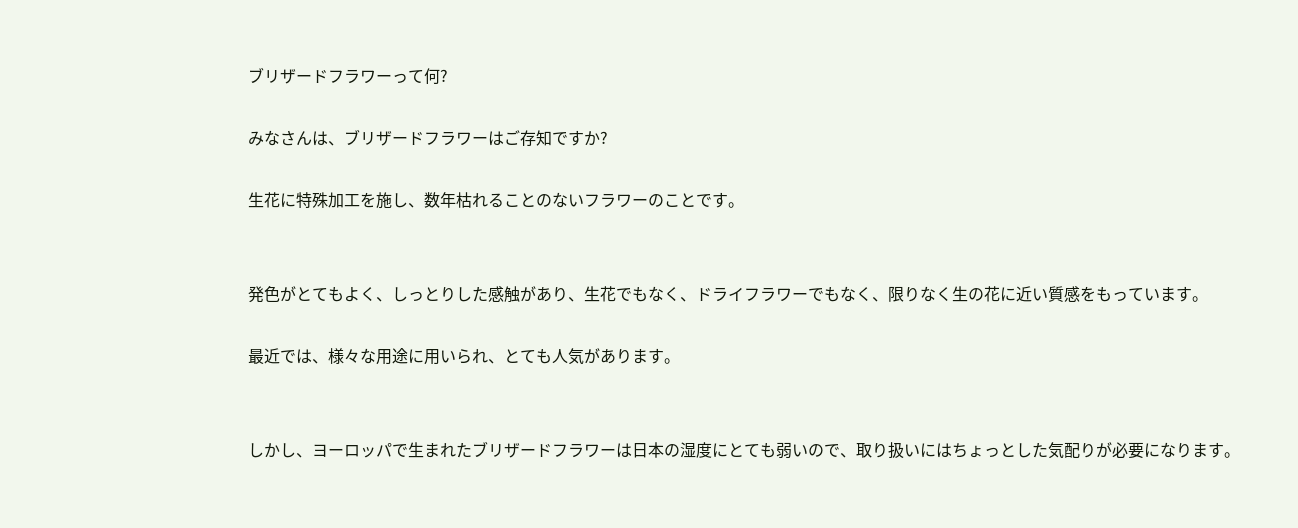ブリザードフラワーって何?

みなさんは、ブリザードフラワーはご存知ですか?

生花に特殊加工を施し、数年枯れることのないフラワーのことです。


発色がとてもよく、しっとりした感触があり、生花でもなく、ドライフラワーでもなく、限りなく生の花に近い質感をもっています。

最近では、様々な用途に用いられ、とても人気があります。


しかし、ヨーロッパで生まれたブリザードフラワーは日本の湿度にとても弱いので、取り扱いにはちょっとした気配りが必要になります。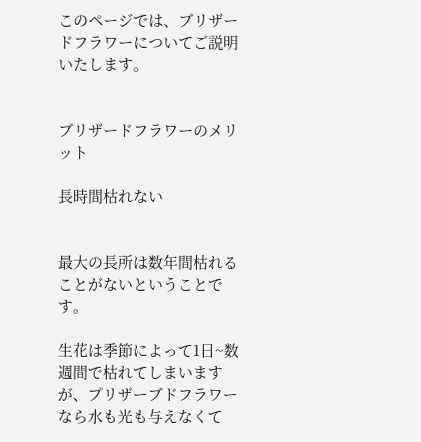このページでは、ブリザードフラワーについてご説明いたします。


ブリザードフラワーのメリット

長時間枯れない


最大の長所は数年間枯れることがないということです。

生花は季節によって1日~数週間で枯れてしまいますが、プリザーブドフラワーなら水も光も与えなくて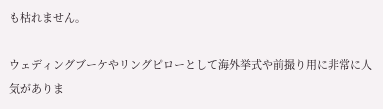も枯れません。

ウェディングブーケやリングピローとして海外挙式や前撮り用に非常に人気がありま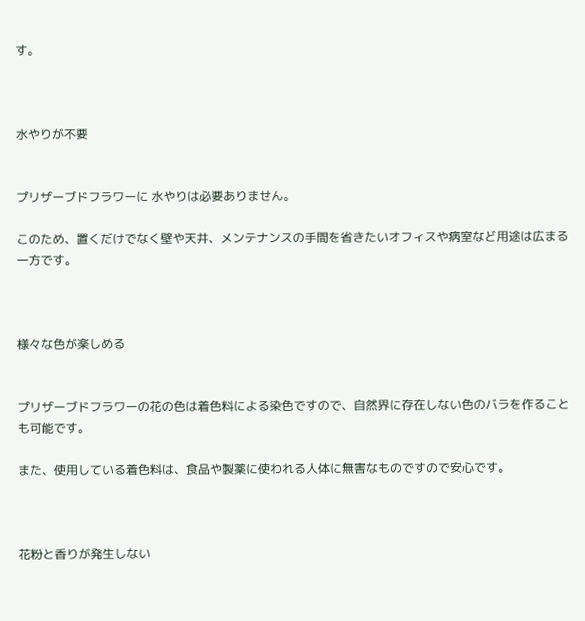す。



水やりが不要


プリザーブドフラワーに 水やりは必要ありません。

このため、置くだけでなく壁や天井、メンテナンスの手間を省きたいオフィスや病室など用途は広まる一方です。



様々な色が楽しめる


プリザーブドフラワーの花の色は着色料による染色ですので、自然界に存在しない色のバラを作ることも可能です。

また、使用している着色料は、食品や製薬に使われる人体に無害なものですので安心です。



花粉と香りが発生しない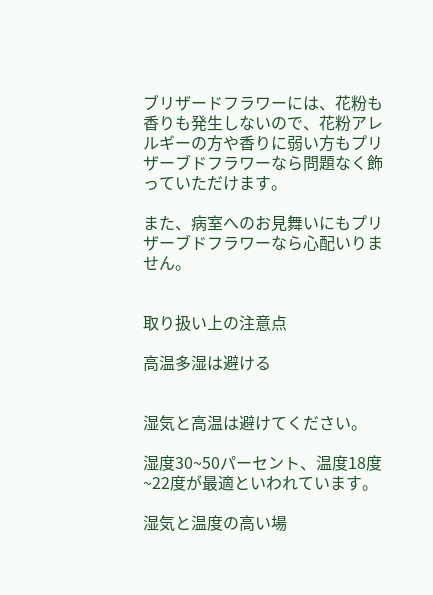ブリザードフラワーには、花粉も香りも発生しないので、花粉アレルギーの方や香りに弱い方もプリザーブドフラワーなら問題なく飾っていただけます。

また、病室へのお見舞いにもプリザーブドフラワーなら心配いりません。


取り扱い上の注意点

高温多湿は避ける


湿気と高温は避けてください。

湿度30~50パーセント、温度18度~22度が最適といわれています。

湿気と温度の高い場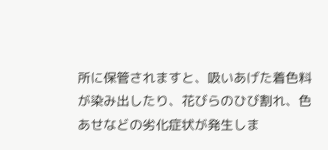所に保管されますと、吸いあげた着色料が染み出したり、花びらのひび割れ、色あせなどの劣化症状が発生しま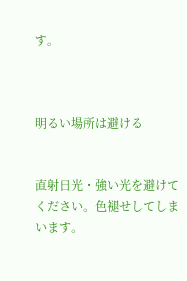す。



明るい場所は避ける


直射日光・強い光を避けてください。色褪せしてしまいます。